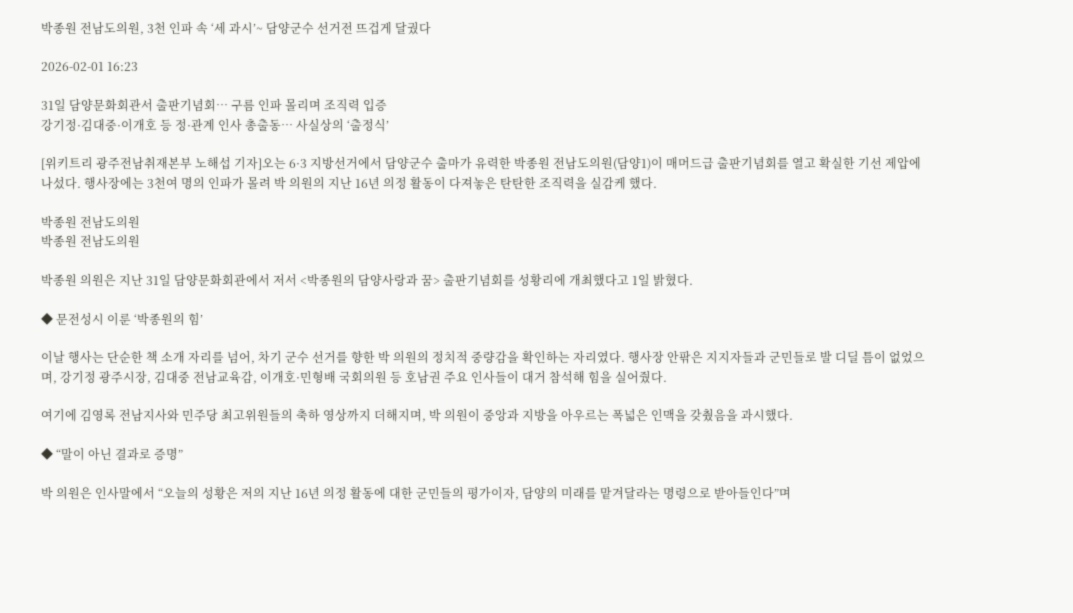박종원 전남도의원, 3천 인파 속 ‘세 과시’~ 담양군수 선거전 뜨겁게 달궜다

2026-02-01 16:23

31일 담양문화회관서 출판기념회… 구름 인파 몰리며 조직력 입증
강기정·김대중·이개호 등 정·관계 인사 총출동… 사실상의 ‘출정식’

[위키트리 광주전남취재본부 노해섭 기자]오는 6·3 지방선거에서 담양군수 출마가 유력한 박종원 전남도의원(담양1)이 매머드급 출판기념회를 열고 확실한 기선 제압에 나섰다. 행사장에는 3천여 명의 인파가 몰려 박 의원의 지난 16년 의정 활동이 다져놓은 탄탄한 조직력을 실감케 했다.

박종원 전남도의원
박종원 전남도의원

박종원 의원은 지난 31일 담양문화회관에서 저서 <박종원의 담양사랑과 꿈> 출판기념회를 성황리에 개최했다고 1일 밝혔다.

◆ 문전성시 이룬 ‘박종원의 힘’

이날 행사는 단순한 책 소개 자리를 넘어, 차기 군수 선거를 향한 박 의원의 정치적 중량감을 확인하는 자리였다. 행사장 안팎은 지지자들과 군민들로 발 디딜 틈이 없었으며, 강기정 광주시장, 김대중 전남교육감, 이개호·민형배 국회의원 등 호남권 주요 인사들이 대거 참석해 힘을 실어줬다.

여기에 김영록 전남지사와 민주당 최고위원들의 축하 영상까지 더해지며, 박 의원이 중앙과 지방을 아우르는 폭넓은 인맥을 갖췄음을 과시했다.

◆ “말이 아닌 결과로 증명”

박 의원은 인사말에서 “오늘의 성황은 저의 지난 16년 의정 활동에 대한 군민들의 평가이자, 담양의 미래를 맡겨달라는 명령으로 받아들인다”며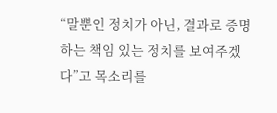“말뿐인 정치가 아닌, 결과로 증명하는 책임 있는 정치를 보여주겠다”고 목소리를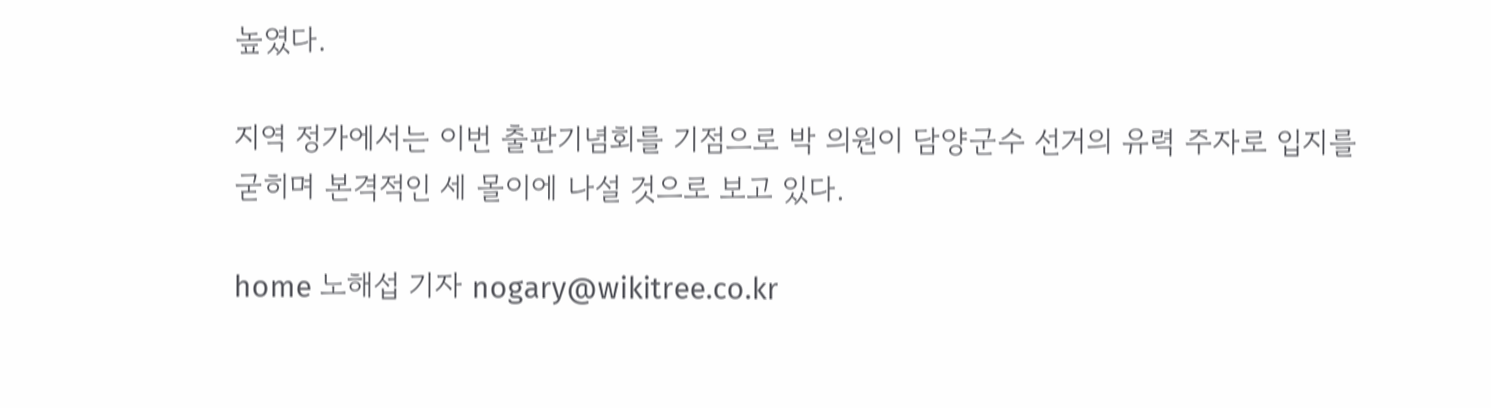높였다.

지역 정가에서는 이번 출판기념회를 기점으로 박 의원이 담양군수 선거의 유력 주자로 입지를 굳히며 본격적인 세 몰이에 나설 것으로 보고 있다.

home 노해섭 기자 nogary@wikitree.co.kr